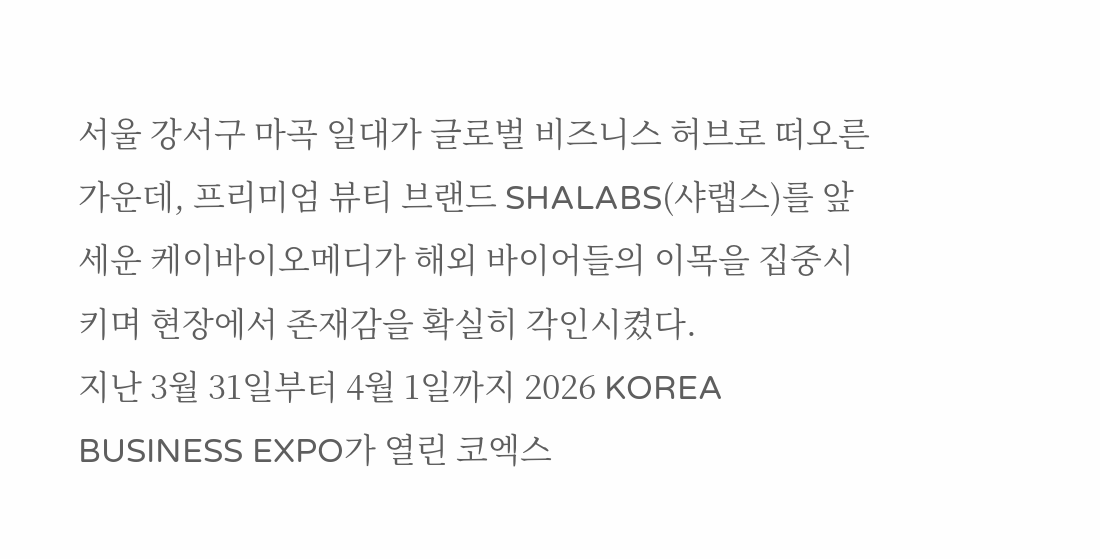서울 강서구 마곡 일대가 글로벌 비즈니스 허브로 떠오른 가운데, 프리미엄 뷰티 브랜드 SHALABS(샤랩스)를 앞세운 케이바이오메디가 해외 바이어들의 이목을 집중시키며 현장에서 존재감을 확실히 각인시켰다.
지난 3월 31일부터 4월 1일까지 2026 KOREA BUSINESS EXPO가 열린 코엑스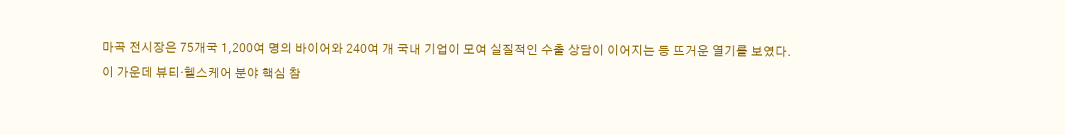마곡 전시장은 75개국 1,200여 명의 바이어와 240여 개 국내 기업이 모여 실질적인 수출 상담이 이어지는 등 뜨거운 열기를 보였다.
이 가운데 뷰티·헬스케어 분야 핵심 참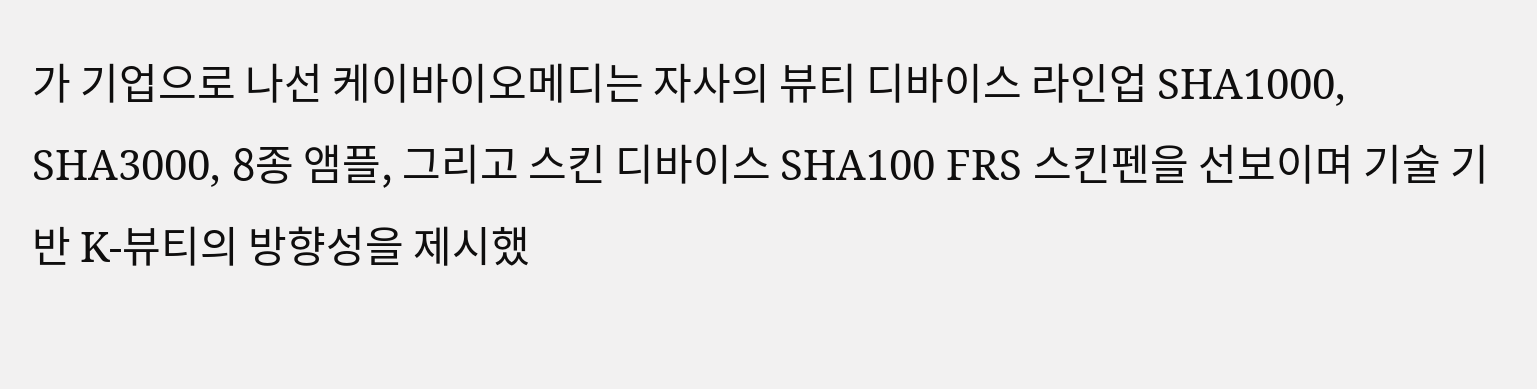가 기업으로 나선 케이바이오메디는 자사의 뷰티 디바이스 라인업 SHA1000, SHA3000, 8종 앰플, 그리고 스킨 디바이스 SHA100 FRS 스킨펜을 선보이며 기술 기반 K-뷰티의 방향성을 제시했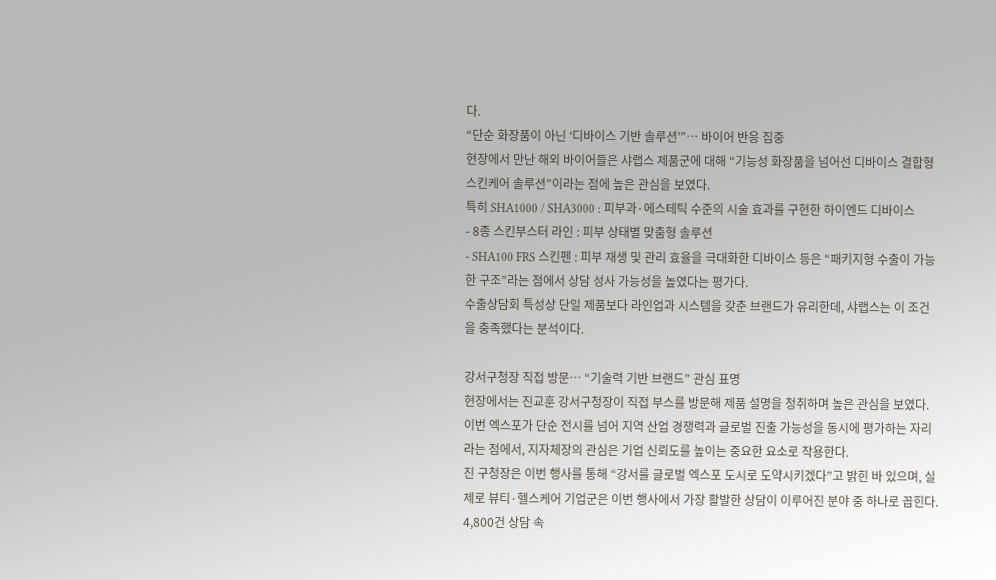다.
“단순 화장품이 아닌 ‘디바이스 기반 솔루션’”… 바이어 반응 집중
현장에서 만난 해외 바이어들은 샤랩스 제품군에 대해 “기능성 화장품을 넘어선 디바이스 결합형 스킨케어 솔루션”이라는 점에 높은 관심을 보였다.
특히 SHA1000 / SHA3000 : 피부과·에스테틱 수준의 시술 효과를 구현한 하이엔드 디바이스
- 8종 스킨부스터 라인 : 피부 상태별 맞춤형 솔루션
- SHA100 FRS 스킨펜 : 피부 재생 및 관리 효율을 극대화한 디바이스 등은 “패키지형 수출이 가능한 구조”라는 점에서 상담 성사 가능성을 높였다는 평가다.
수출상담회 특성상 단일 제품보다 라인업과 시스템을 갖춘 브랜드가 유리한데, 샤랩스는 이 조건을 충족했다는 분석이다.

강서구청장 직접 방문… “기술력 기반 브랜드” 관심 표명
현장에서는 진교훈 강서구청장이 직접 부스를 방문해 제품 설명을 청취하며 높은 관심을 보였다.
이번 엑스포가 단순 전시를 넘어 지역 산업 경쟁력과 글로벌 진출 가능성을 동시에 평가하는 자리라는 점에서, 지자체장의 관심은 기업 신뢰도를 높이는 중요한 요소로 작용한다.
진 구청장은 이번 행사를 통해 “강서를 글로벌 엑스포 도시로 도약시키겠다”고 밝힌 바 있으며, 실제로 뷰티·헬스케어 기업군은 이번 행사에서 가장 활발한 상담이 이루어진 분야 중 하나로 꼽힌다.
4,800건 상담 속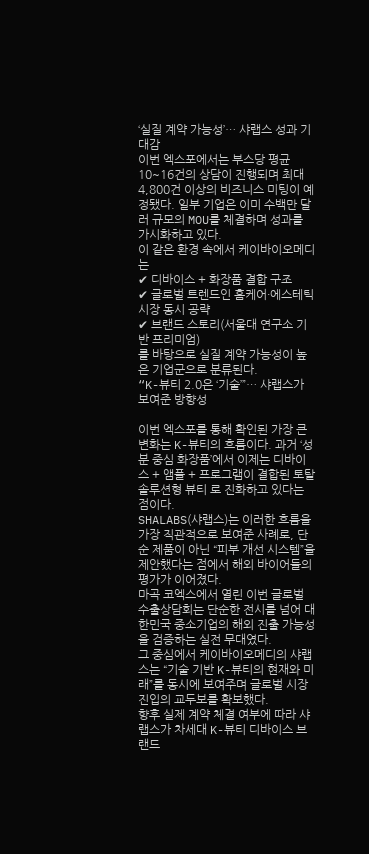‘실질 계약 가능성’… 샤랩스 성과 기대감
이번 엑스포에서는 부스당 평균 10~16건의 상담이 진행되며 최대 4,800건 이상의 비즈니스 미팅이 예정됐다. 일부 기업은 이미 수백만 달러 규모의 MOU를 체결하며 성과를 가시화하고 있다.
이 같은 환경 속에서 케이바이오메디는
✔ 디바이스 + 화장품 결합 구조
✔ 글로벌 트렌드인 홈케어·에스테틱 시장 동시 공략
✔ 브랜드 스토리(서울대 연구소 기반 프리미엄)
를 바탕으로 실질 계약 가능성이 높은 기업군으로 분류된다.
“K-뷰티 2.0은 ‘기술’”… 샤랩스가 보여준 방향성

이번 엑스포를 통해 확인된 가장 큰 변화는 K-뷰티의 흐름이다. 과거 ‘성분 중심 화장품’에서 이제는 디바이스 + 앰플 + 프로그램이 결합된 토탈 솔루션형 뷰티 로 진화하고 있다는 점이다.
SHALABS(샤랩스)는 이러한 흐름을 가장 직관적으로 보여준 사례로, 단순 제품이 아닌 “피부 개선 시스템”을 제안했다는 점에서 해외 바이어들의 평가가 이어졌다.
마곡 코엑스에서 열린 이번 글로벌 수출상담회는 단순한 전시를 넘어 대한민국 중소기업의 해외 진출 가능성을 검증하는 실전 무대였다.
그 중심에서 케이바이오메디의 샤랩스는 “기술 기반 K-뷰티의 현재와 미래”를 동시에 보여주며 글로벌 시장 진입의 교두보를 확보했다.
향후 실제 계약 체결 여부에 따라 샤랩스가 차세대 K-뷰티 디바이스 브랜드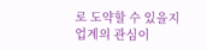로 도약할 수 있을지 업계의 관심이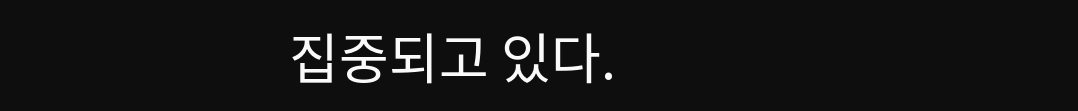집중되고 있다.